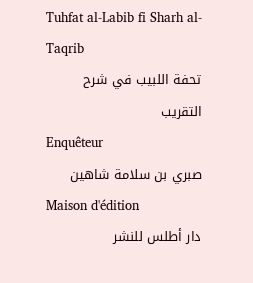Tuhfat al-Labib fi Sharh al-Taqrib
تحفة اللبيب في شرح التقريب
Enquêteur
صبري بن سلامة شاهين
Maison d'édition
دار أطلس للنشر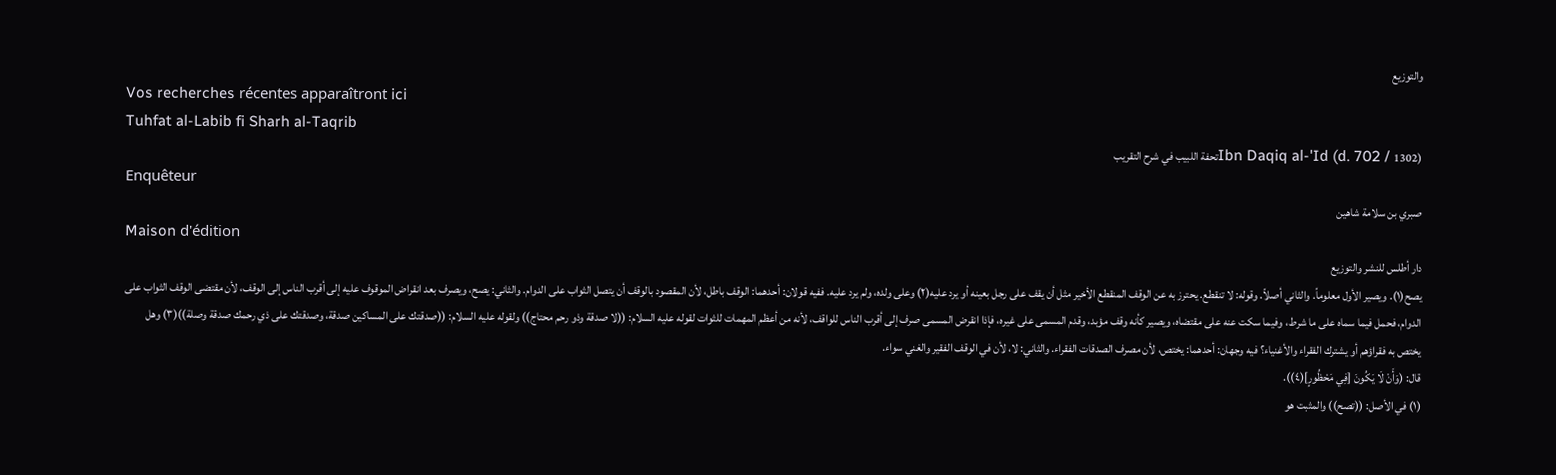والتوزيع
Vos recherches récentes apparaîtront ici
Tuhfat al-Labib fi Sharh al-Taqrib
Ibn Daqiq al-'Id (d. 702 / 1302)تحفة اللبيب في شرح التقريب
Enquêteur
صبري بن سلامة شاهين
Maison d'édition
دار أطلس للنشر والتوزيع
يصح(١). ويصير الأول معلوماً. والثاني أصلاً. وقوله: لا تنقطع. يحترز به عن الوقف المنقطع الأخير مثل أن يقف على رجل بعينه أو يرد عليه(٢) وعلى ولده، ولم يرد عليه. ففيه قولان: أحدهما: الوقف باطل، لأن المقصود بالوقف أن يتصل الثواب على الدوام. والثاني: يصح، ويصرف بعد انقراض الموقوف عليه إلى أقرب الناس إلى الوقف، لأن مقتضى الوقف الثواب على الدوام، فحمل فيما سماه على ما شرط، وفيما سكت عنه على مقتضاه، ويصير كأنه وقف مؤبد، وقدم المسمى على غيره، فإذا انقرض المسمى صرف إلى أقرب الناس للواقف، لأنه من أعظم المهمات للثوات لقوله عليه السلام: ((لا صدقة وذو رحم محتاج)) ولقوله عليه السلام: ((صدقتك على المساكين صدقة، وصدقتك على ذي رحمك صدقة وصلة))(٣) وهل يختص به فقراؤهم أو يشترك الفقراء والأغنياء؟ فيه وجهان: أحدهما: يختص، لأن مصرف الصدقات الفقراء. والثاني: لا، لأن في الوقف الفقير والغني سواء.
قال: (وَأَنْ لَا يَكُونَ [فِي مَحْظُورٍ](٤)).
(١) في الأصل: ((تصح)) والمثبت هو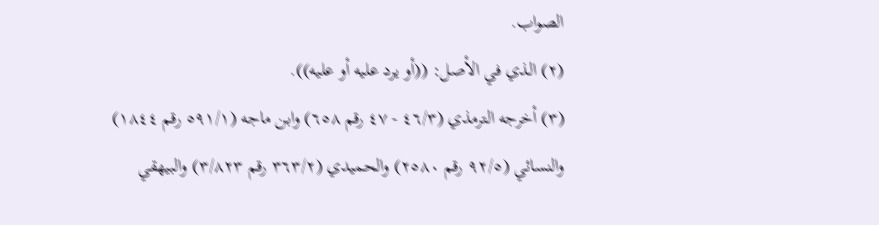الصواب.
(٢) الذي في الأصل: ((أو يرد عليه أو عليه)).
(٣) أخرجه الترمذي (٤٦/٣ - ٤٧ رقم ٦٥٨) وابن ماجه (٥٩١/١ رقم ١٨٤٤) والنسائي (٩٢/٥ رقم ٢٥٨٠) والحميدي (٣٦٣/٢ رقم ٣/٨٢٣) والبيهقي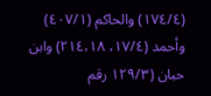(١٧٤/٤) والحاكم (٤٠٧/١) وأحمد (١٧/٤، ٢١٤،١٨) وابن حبان (١٢٩/٣ رقم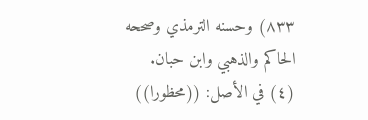٨٣٣) وحسنه الترمذي وصححه الحاكم والذهبي وابن حبان.
(٤) في الأصل: ((محظورا))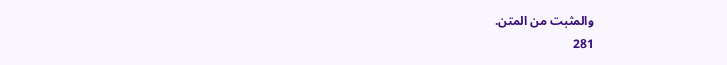والمثبت من المتن.
281